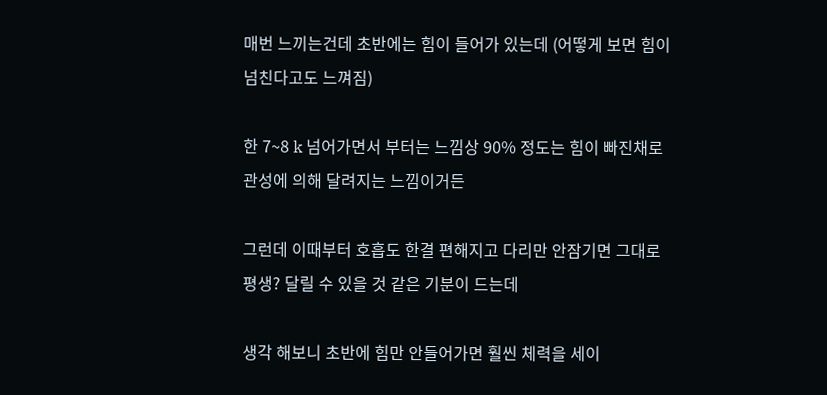매번 느끼는건데 초반에는 힘이 들어가 있는데 (어떻게 보면 힘이 넘친다고도 느껴짐)

한 7~8 k 넘어가면서 부터는 느낌상 90% 정도는 힘이 빠진채로 관성에 의해 달려지는 느낌이거든

그런데 이때부터 호흡도 한결 편해지고 다리만 안잠기면 그대로 평생? 달릴 수 있을 것 같은 기분이 드는데

생각 해보니 초반에 힘만 안들어가면 훨씬 체력을 세이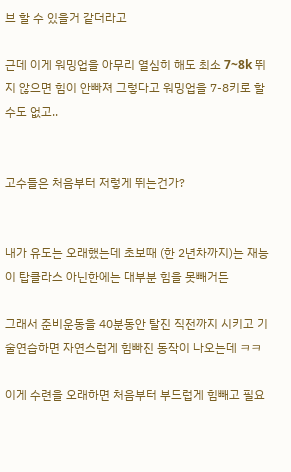브 할 수 있을거 같더라고

근데 이게 워밍업을 아무리 열심히 해도 최소 7~8k 뛰지 않으면 힘이 안빠져 그렇다고 워밍업을 7-8키로 할수도 없고..


고수들은 처음부터 저렇게 뛰는건가?


내가 유도는 오래했는데 초보때 (한 2년차까지)는 재능이 탑클라스 아닌한에는 대부분 힘을 못빼거든

그래서 준비운동을 40분동안 탈진 직전까지 시키고 기술연습하면 자연스럽게 힘빠진 동작이 나오는데 ㅋㅋ

이게 수련을 오래하면 처음부터 부드럽게 힘빼고 필요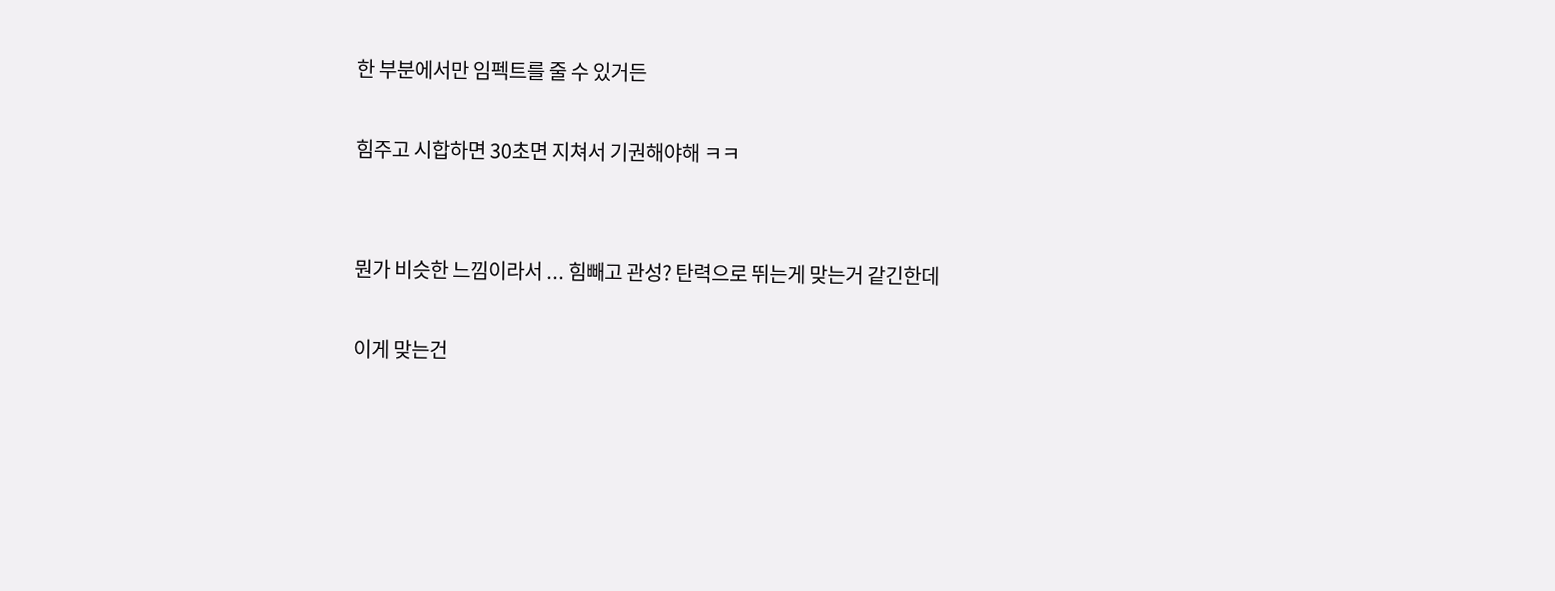한 부분에서만 임펙트를 줄 수 있거든

힘주고 시합하면 30초면 지쳐서 기권해야해 ㅋㅋ


뭔가 비슷한 느낌이라서 ... 힘빼고 관성? 탄력으로 뛰는게 맞는거 같긴한데

이게 맞는건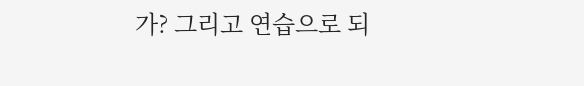가? 그리고 연습으로 되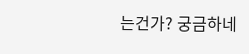는건가? 궁금하네